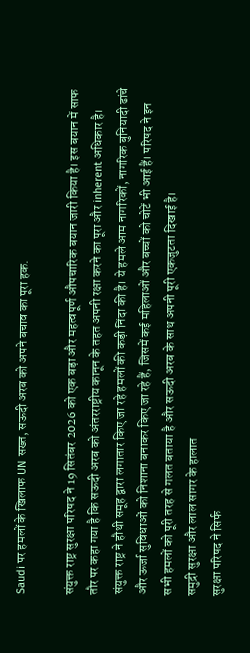Saudi पर हमलों के खिलाफ UN सख्त, सऊदी अरब को अपने बचाव का पूरा हक.

संयुक्त राष्ट्र सुरक्षा परिषद ने 19 सितंबर 2026 को एक बड़ा और महत्वपूर्ण औपचारिक बयान जारी किया है। इस बयान में साफ तौर पर कहा गया है कि सऊदी अरब को अंतरराष्ट्रीय कानून के तहत अपनी रक्षा करने का पूरा और inherent अधिकार है। संयुक्त राष्ट्र ने हौथी समूह द्वारा लगातार किए जा रहे हमलों की कड़ी निंदा की है। ये हमले आम नागरिकों, नागरिक बुनियादी ढांचे और ऊर्जा सुविधाओं को निशाना बनाकर किए जा रहे हैं, जिसमें कई महिलाओं और बच्चों को चोटें भी आई हैं। परिषद ने इन सभी हमलों को पूरी तरह से गलत बताया है और सऊदी अरब के साथ अपनी पूरी एकजुटता दिखाई है।
समुद्री सुरक्षा और लाल सागर के हालात
सुरक्षा परिषद ने सिर्फ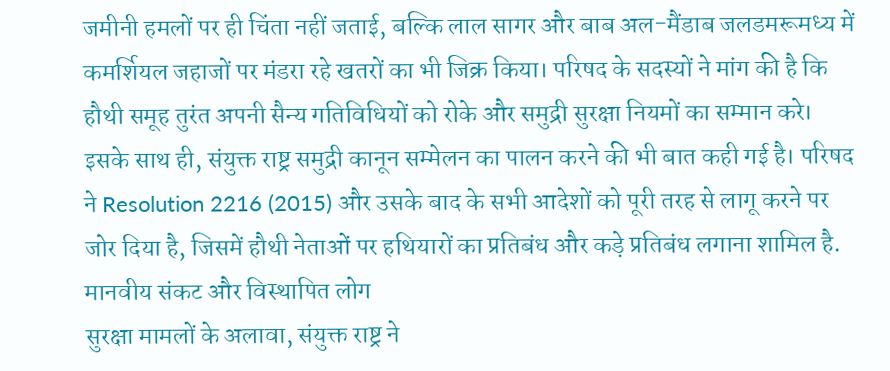जमीनी हमलों पर ही चिंता नहीं जताई, बल्कि लाल सागर और बाब अल-मैंडाब जलडमरूमध्य में कमर्शियल जहाजों पर मंडरा रहे खतरों का भी जिक्र किया। परिषद के सदस्यों ने मांग की है कि हौथी समूह तुरंत अपनी सैन्य गतिविधियों को रोके और समुद्री सुरक्षा नियमों का सम्मान करे। इसके साथ ही, संयुक्त राष्ट्र समुद्री कानून सम्मेलन का पालन करने की भी बात कही गई है। परिषद ने Resolution 2216 (2015) और उसके बाद के सभी आदेशों को पूरी तरह से लागू करने पर जोर दिया है, जिसमें हौथी नेताओं पर हथियारों का प्रतिबंध और कड़े प्रतिबंध लगाना शामिल है.
मानवीय संकट और विस्थापित लोग
सुरक्षा मामलों के अलावा, संयुक्त राष्ट्र ने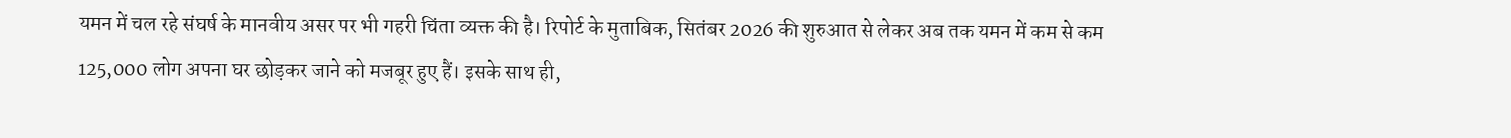यमन में चल रहे संघर्ष के मानवीय असर पर भी गहरी चिंता व्यक्त की है। रिपोर्ट के मुताबिक, सितंबर 2026 की शुरुआत से लेकर अब तक यमन में कम से कम 125,000 लोग अपना घर छोड़कर जाने को मजबूर हुए हैं। इसके साथ ही,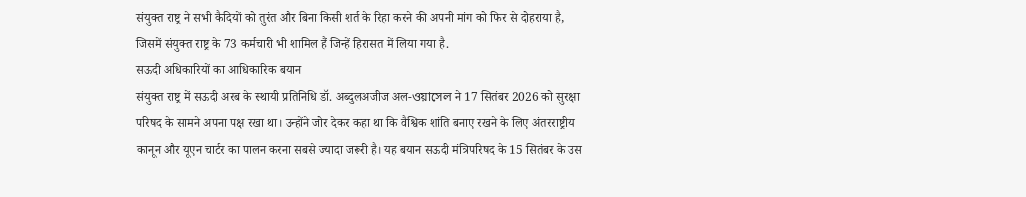संयुक्त राष्ट्र ने सभी कैदियों को तुरंत और बिना किसी शर्त के रिहा करने की अपनी मांग को फिर से दोहराया है, जिसमें संयुक्त राष्ट्र के 73 कर्मचारी भी शामिल हैं जिन्हें हिरासत में लिया गया है.
सऊदी अधिकारियों का आधिकारिक बयान
संयुक्त राष्ट्र में सऊदी अरब के स्थायी प्रतिनिधि डॉ. अब्दुलअजीज अल-ওয়াসেল ने 17 सितंबर 2026 को सुरक्षा परिषद के सामने अपना पक्ष रखा था। उन्होंने जोर देकर कहा था कि वैश्विक शांति बनाए रखने के लिए अंतरराष्ट्रीय कानून और यूएन चार्टर का पालन करना सबसे ज्यादा जरूरी है। यह बयान सऊदी मंत्रिपरिषद के 15 सितंबर के उस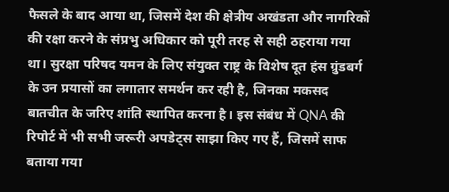फैसले के बाद आया था, जिसमें देश की क्षेत्रीय अखंडता और नागरिकों की रक्षा करने के संप्रभु अधिकार को पूरी तरह से सही ठहराया गया था। सुरक्षा परिषद यमन के लिए संयुक्त राष्ट्र के विशेष दूत हंस ग्रुंडबर्ग के उन प्रयासों का लगातार समर्थन कर रही है, जिनका मकसद बातचीत के जरिए शांति स्थापित करना है। इस संबंध में QNA की रिपोर्ट में भी सभी जरूरी अपडेट्स साझा किए गए हैं, जिसमें साफ बताया गया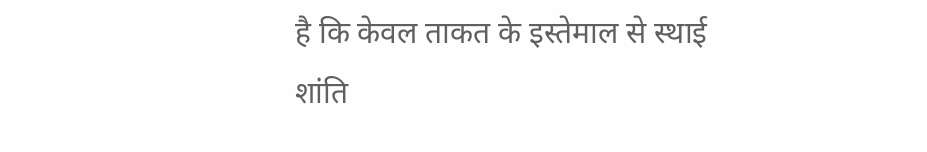है कि केवल ताकत के इस्तेमाल से स्थाई शांति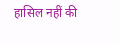हासिल नहीं की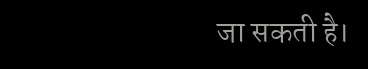जा सकती है।